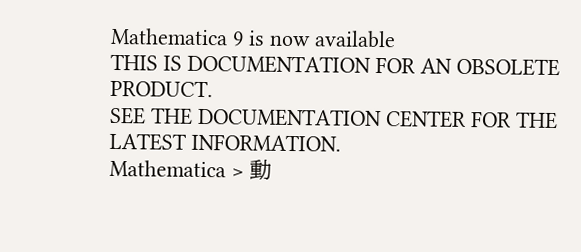Mathematica 9 is now available
THIS IS DOCUMENTATION FOR AN OBSOLETE PRODUCT.
SEE THE DOCUMENTATION CENTER FOR THE LATEST INFORMATION.
Mathematica > 動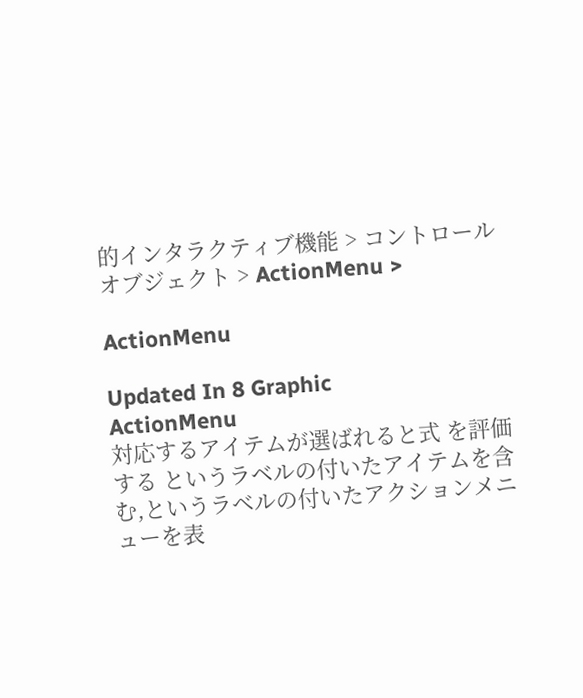的インタラクティブ機能 > コントロールオブジェクト > ActionMenu >

ActionMenu

Updated In 8 Graphic
ActionMenu
対応するアイテムが選ばれると式 を評価する というラベルの付いたアイテムを含む,というラベルの付いたアクションメニューを表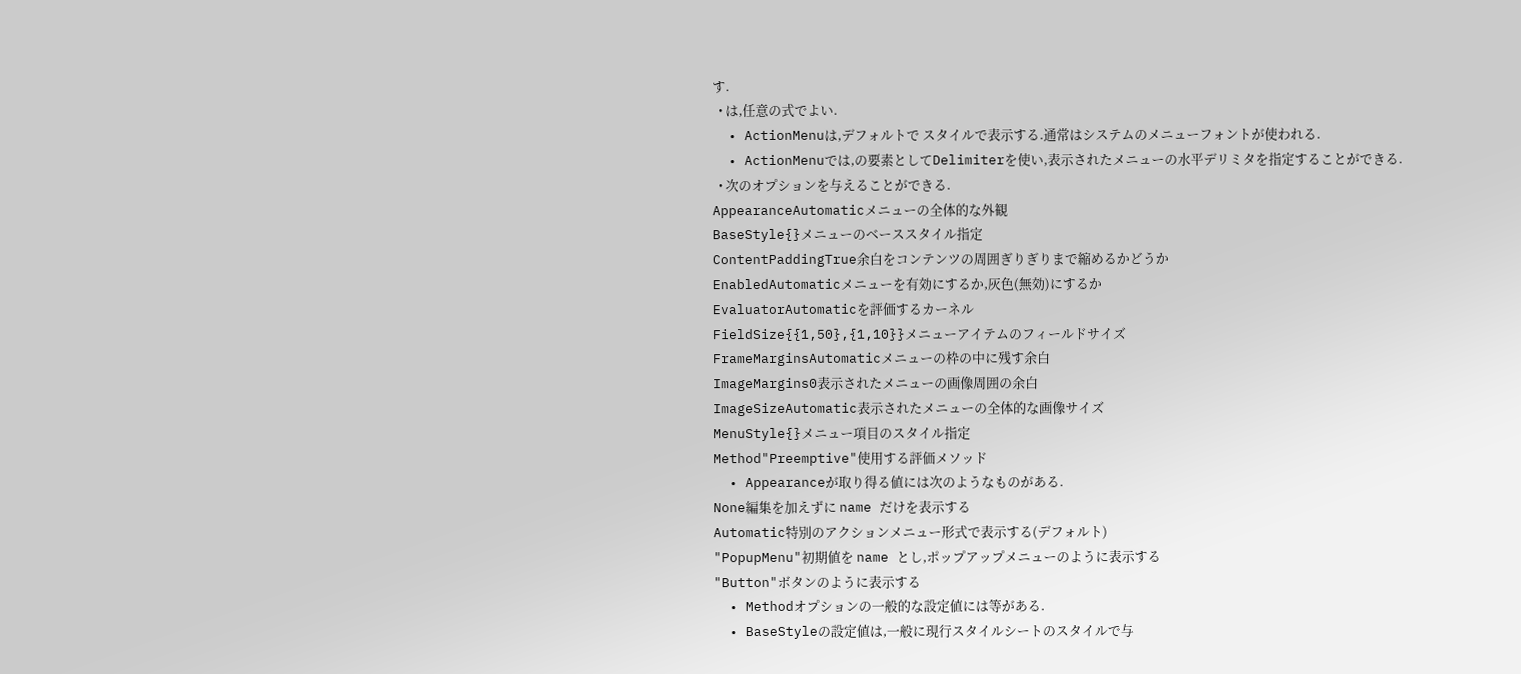す.
  • は,任意の式でよい.
  • ActionMenuは,デフォルトで スタイルで表示する.通常はシステムのメニューフォントが使われる.
  • ActionMenuでは,の要素としてDelimiterを使い,表示されたメニューの水平デリミタを指定することができる.
  • 次のオプションを与えることができる.
AppearanceAutomaticメニューの全体的な外観
BaseStyle{}メニューのベーススタイル指定
ContentPaddingTrue余白をコンテンツの周囲ぎりぎりまで縮めるかどうか
EnabledAutomaticメニューを有効にするか,灰色(無効)にするか
EvaluatorAutomaticを評価するカーネル
FieldSize{{1,50},{1,10}}メニューアイテムのフィールドサイズ
FrameMarginsAutomaticメニューの枠の中に残す余白
ImageMargins0表示されたメニューの画像周囲の余白
ImageSizeAutomatic表示されたメニューの全体的な画像サイズ
MenuStyle{}メニュー項目のスタイル指定
Method"Preemptive"使用する評価メソッド
  • Appearanceが取り得る値には次のようなものがある.
None編集を加えずに name だけを表示する
Automatic特別のアクションメニュー形式で表示する(デフォルト)
"PopupMenu"初期値を name とし,ポップアップメニューのように表示する
"Button"ボタンのように表示する
  • Methodオプションの一般的な設定値には等がある.
  • BaseStyleの設定値は,一般に現行スタイルシートのスタイルで与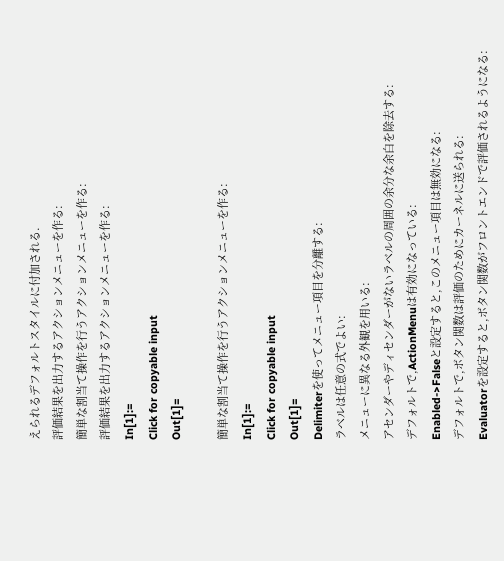えられるデフォルトスタイルに付加される.
評価結果を出力するアクションメニューを作る:
簡単な割当て操作を行うアクションメニューを作る:
評価結果を出力するアクションメニューを作る:
In[1]:=
Click for copyable input
Out[1]=

簡単な割当て操作を行うアクションメニューを作る:
In[1]:=
Click for copyable input
Out[1]=
Delimiterを使ってメニュー項目を分離する:
ラベルは任意の式でよい:
メニューに異なる外観を用いる:
アセンダーやディセンダーがないラベルの周囲の余分な余白を除去する:
デフォルトで,ActionMenuは有効になっている:
Enabled->Falseと設定すると,このメニュー項目は無効になる:
デフォルトで,ボタン関数は評価のためにカーネルに送られる:
Evaluatorを設定すると,ボタン関数がフロントエンドで評価されるようになる: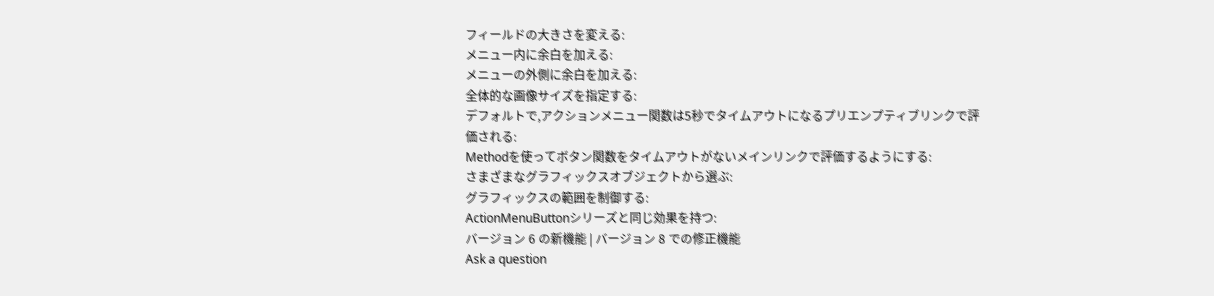フィールドの大きさを変える:
メニュー内に余白を加える:
メニューの外側に余白を加える:
全体的な画像サイズを指定する:
デフォルトで,アクションメニュー関数は5秒でタイムアウトになるプリエンプティブリンクで評価される:
Methodを使ってボタン関数をタイムアウトがないメインリンクで評価するようにする:
さまざまなグラフィックスオブジェクトから選ぶ:
グラフィックスの範囲を制御する:
ActionMenuButtonシリーズと同じ効果を持つ:
バージョン 6 の新機能 | バージョン 8 での修正機能
Ask a question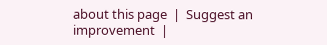about this page  |  Suggest an improvement  |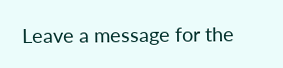Leave a message for the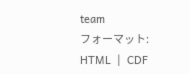team
フォーマット:   HTML  |  CDF